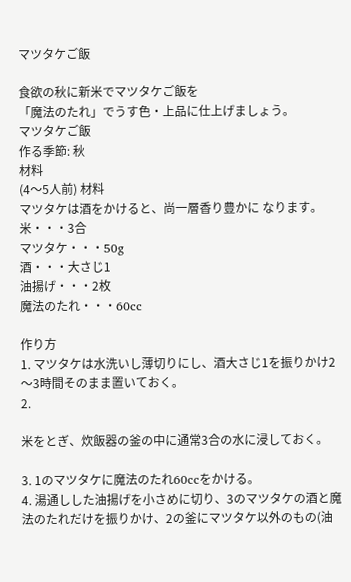マツタケご飯

食欲の秋に新米でマツタケご飯を
「魔法のたれ」でうす色・上品に仕上げましょう。
マツタケご飯
作る季節: 秋
材料
(4〜5人前) 材料
マツタケは酒をかけると、尚一層香り豊かに なります。
米・・・3合
マツタケ・・・50g
酒・・・大さじ1
油揚げ・・・2枚
魔法のたれ・・・60cc

作り方
1. マツタケは水洗いし薄切りにし、酒大さじ1を振りかけ2〜3時間そのまま置いておく。
2.

米をとぎ、炊飯器の釜の中に通常3合の水に浸しておく。

3. 1のマツタケに魔法のたれ60ccをかける。
4. 湯通しした油揚げを小さめに切り、3のマツタケの酒と魔法のたれだけを振りかけ、2の釜にマツタケ以外のもの(油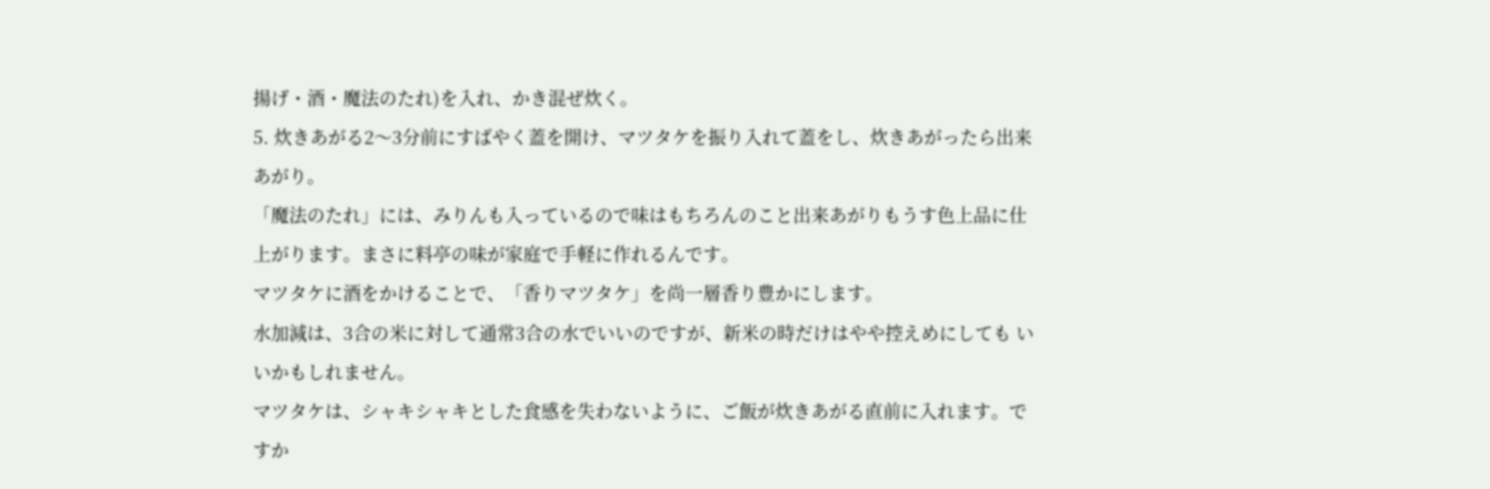揚げ・酒・魔法のたれ)を入れ、かき混ぜ炊く。
5. 炊きあがる2〜3分前にすばやく蓋を開け、マツタケを振り入れて蓋をし、炊きあがったら出来あがり。
「魔法のたれ」には、みりんも入っているので味はもちろんのこと出来あがりもうす色上品に仕上がります。まさに料亭の味が家庭で手軽に作れるんです。
マツタケに酒をかけることで、「香りマツタケ」を尚一層香り豊かにします。
水加減は、3合の米に対して通常3合の水でいいのですが、新米の時だけはやや控えめにしても いいかもしれません。
マツタケは、シャキシャキとした食感を失わないように、ご飯が炊きあがる直前に入れます。ですか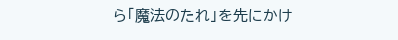ら「魔法のたれ」を先にかけ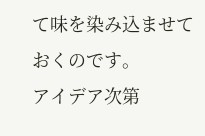て味を染み込ませておくのです。
アイデア次第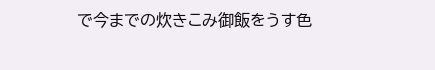で今までの炊きこみ御飯をうす色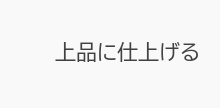上品に仕上げる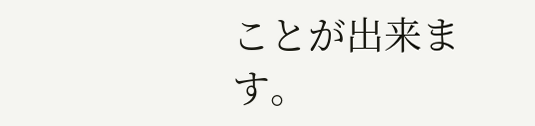ことが出来ます。